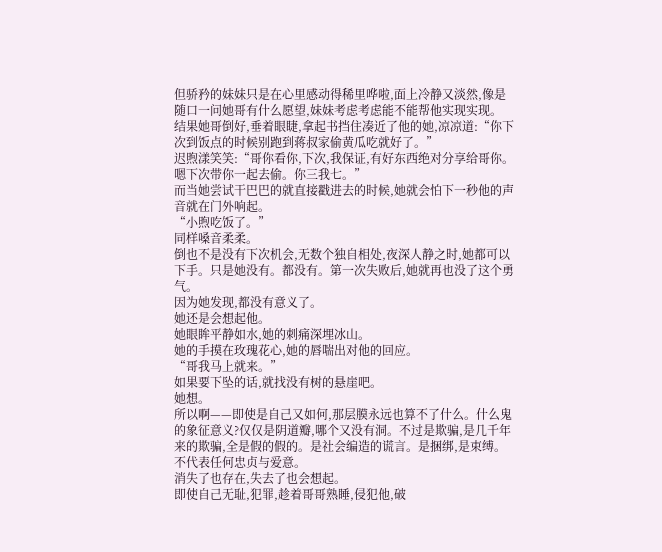但骄矜的妹妹只是在心里感动得稀里哗啦,面上冷静又淡然,像是随口一问她哥有什么愿望,妹妹考虑考虑能不能帮他实现实现。
结果她哥倒好,垂着眼睫,拿起书挡住凑近了他的她,凉凉道:“你下次到饭点的时候别跑到蒋叔家偷黄瓜吃就好了。”
迟煦漾笑笑:“哥你看你,下次,我保证,有好东西绝对分享给哥你。嗯下次带你一起去偷。你三我七。”
而当她尝试干巴巴的就直接戳进去的时候,她就会怕下一秒他的声音就在门外响起。
“小煦吃饭了。”
同样嗓音柔柔。
倒也不是没有下次机会,无数个独自相处,夜深人静之时,她都可以下手。只是她没有。都没有。第一次失败后,她就再也没了这个勇气。
因为她发现,都没有意义了。
她还是会想起他。
她眼眸平静如水,她的刺痛深埋冰山。
她的手摸在玫瑰花心,她的唇喘出对他的回应。
“哥我马上就来。”
如果要下坠的话,就找没有树的悬崖吧。
她想。
所以啊——即使是自己又如何,那层膜永远也算不了什么。什么鬼的象征意义?仅仅是阴道瓣,哪个又没有洞。不过是欺骗,是几千年来的欺骗,全是假的假的。是社会编造的谎言。是捆绑,是束缚。不代表任何忠贞与爱意。
消失了也存在,失去了也会想起。
即使自己无耻,犯罪,趁着哥哥熟睡,侵犯他,破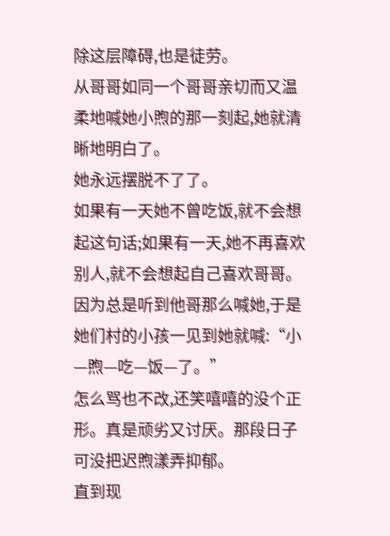除这层障碍,也是徒劳。
从哥哥如同一个哥哥亲切而又温柔地喊她小煦的那一刻起,她就清晰地明白了。
她永远摆脱不了了。
如果有一天她不曾吃饭,就不会想起这句话;如果有一天,她不再喜欢别人,就不会想起自己喜欢哥哥。
因为总是听到他哥那么喊她,于是她们村的小孩一见到她就喊:“小—煦—吃—饭—了。”
怎么骂也不改,还笑嘻嘻的没个正形。真是顽劣又讨厌。那段日子可没把迟煦漾弄抑郁。
直到现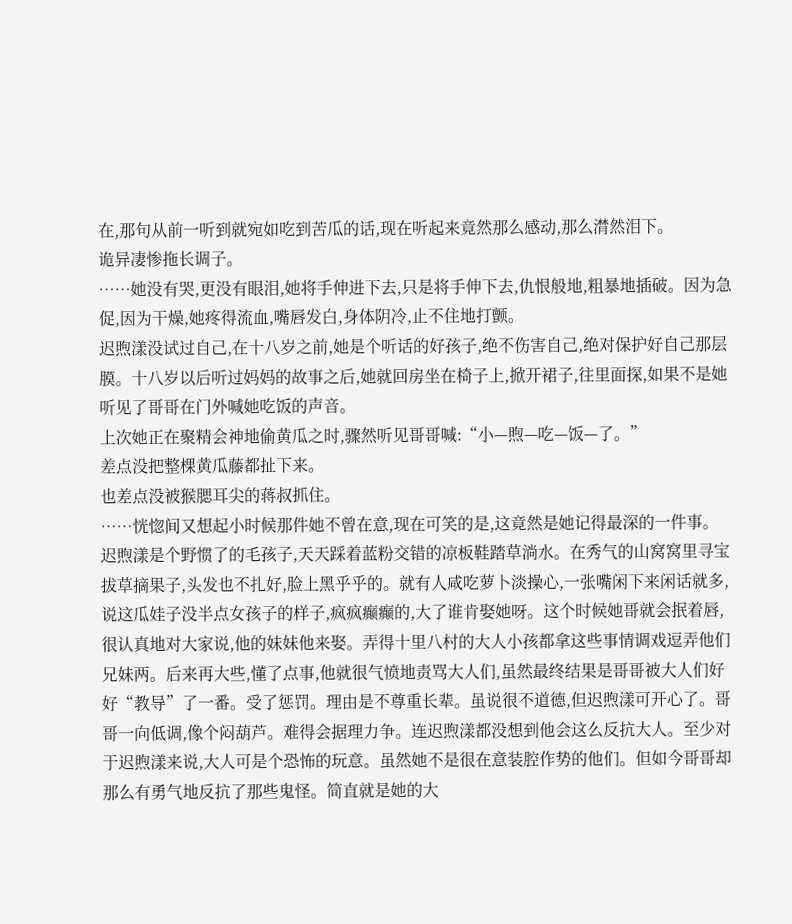在,那句从前一听到就宛如吃到苦瓜的话,现在听起来竟然那么感动,那么潸然泪下。
诡异凄惨拖长调子。
……她没有哭,更没有眼泪,她将手伸进下去,只是将手伸下去,仇恨般地,粗暴地插破。因为急促,因为干燥,她疼得流血,嘴唇发白,身体阴冷,止不住地打颤。
迟煦漾没试过自己,在十八岁之前,她是个听话的好孩子,绝不伤害自己,绝对保护好自己那层膜。十八岁以后听过妈妈的故事之后,她就回房坐在椅子上,掀开裙子,往里面探,如果不是她听见了哥哥在门外喊她吃饭的声音。
上次她正在聚精会神地偷黄瓜之时,骤然听见哥哥喊:“小—煦—吃—饭—了。”
差点没把整棵黄瓜藤都扯下来。
也差点没被猴腮耳尖的蒋叔抓住。
……恍惚间又想起小时候那件她不曾在意,现在可笑的是,这竟然是她记得最深的一件事。
迟煦漾是个野惯了的毛孩子,天天踩着蓝粉交错的凉板鞋踏草淌水。在秀气的山窝窝里寻宝拔草摘果子,头发也不扎好,脸上黑乎乎的。就有人咸吃萝卜淡操心,一张嘴闲下来闲话就多,说这瓜娃子没半点女孩子的样子,疯疯癫癫的,大了谁肯娶她呀。这个时候她哥就会抿着唇,很认真地对大家说,他的妹妹他来娶。弄得十里八村的大人小孩都拿这些事情调戏逗弄他们兄妹两。后来再大些,懂了点事,他就很气愤地责骂大人们,虽然最终结果是哥哥被大人们好好“教导”了一番。受了惩罚。理由是不尊重长辈。虽说很不道德,但迟煦漾可开心了。哥哥一向低调,像个闷葫芦。难得会据理力争。连迟煦漾都没想到他会这么反抗大人。至少对于迟煦漾来说,大人可是个恐怖的玩意。虽然她不是很在意装腔作势的他们。但如今哥哥却那么有勇气地反抗了那些鬼怪。简直就是她的大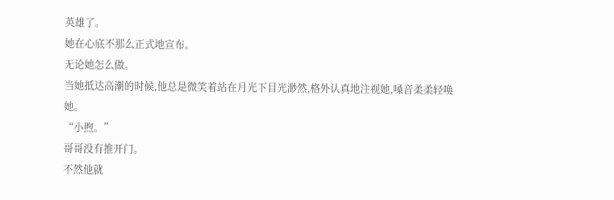英雄了。
她在心底不那么正式地宣布。
无论她怎么做。
当她抵达高潮的时候,他总是微笑着站在月光下目光渺然,格外认真地注视她,嗓音柔柔轻唤她。
“小煦。”
哥哥没有推开门。
不然他就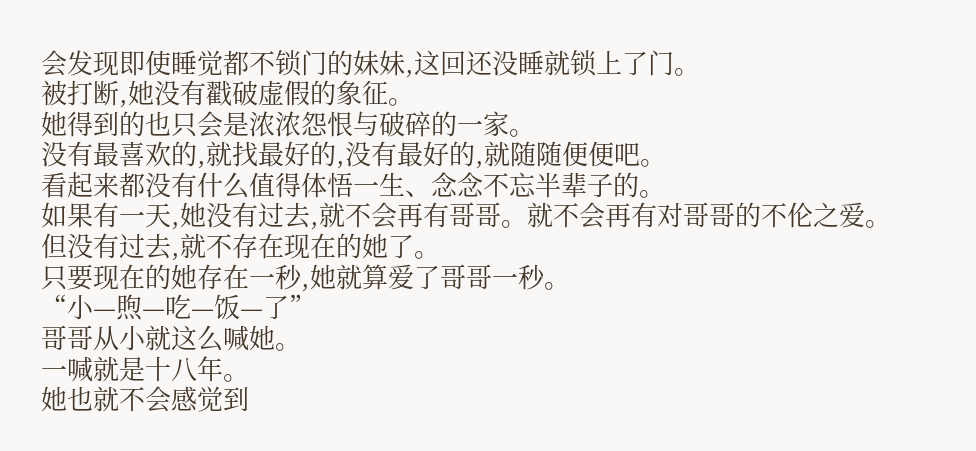会发现即使睡觉都不锁门的妹妹,这回还没睡就锁上了门。
被打断,她没有戳破虚假的象征。
她得到的也只会是浓浓怨恨与破碎的一家。
没有最喜欢的,就找最好的,没有最好的,就随随便便吧。
看起来都没有什么值得体悟一生、念念不忘半辈子的。
如果有一天,她没有过去,就不会再有哥哥。就不会再有对哥哥的不伦之爱。
但没有过去,就不存在现在的她了。
只要现在的她存在一秒,她就算爱了哥哥一秒。
“小—煦—吃—饭—了”
哥哥从小就这么喊她。
一喊就是十八年。
她也就不会感觉到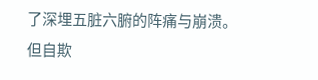了深埋五脏六腑的阵痛与崩溃。
但自欺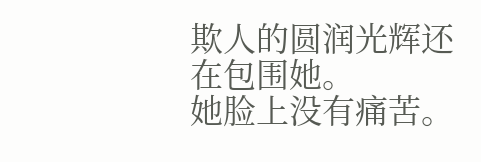欺人的圆润光辉还在包围她。
她脸上没有痛苦。